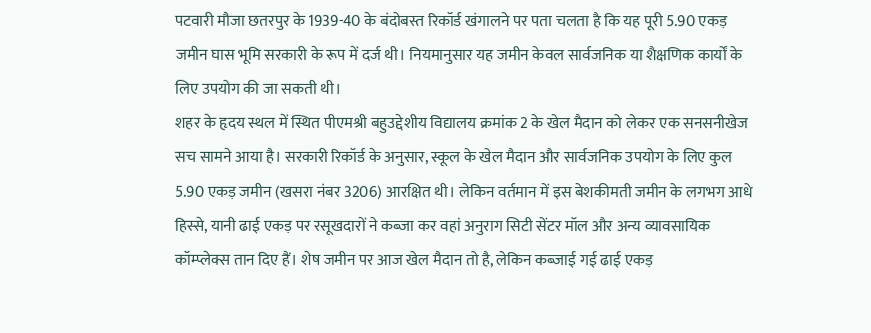पटवारी मौजा छतरपुर के 1939-40 के बंदोबस्त रिकॉर्ड खंगालने पर पता चलता है कि यह पूरी 5.90 एकड़ जमीन घास भूमि सरकारी के रूप में दर्ज थी। नियमानुसार यह जमीन केवल सार्वजनिक या शैक्षणिक कार्यों के लिए उपयोग की जा सकती थी।
शहर के हृदय स्थल में स्थित पीएमश्री बहुउद्देशीय विद्यालय क्रमांक 2 के खेल मैदान को लेकर एक सनसनीखेज सच सामने आया है। सरकारी रिकॉर्ड के अनुसार, स्कूल के खेल मैदान और सार्वजनिक उपयोग के लिए कुल 5.90 एकड़ जमीन (खसरा नंबर 3206) आरक्षित थी। लेकिन वर्तमान में इस बेशकीमती जमीन के लगभग आधे हिस्से, यानी ढाई एकड़ पर रसूखदारों ने कब्जा कर वहां अनुराग सिटी सेंटर मॉल और अन्य व्यावसायिक कॉम्प्लेक्स तान दिए हैं। शेष जमीन पर आज खेल मैदान तो है, लेकिन कब्जाई गई ढाई एकड़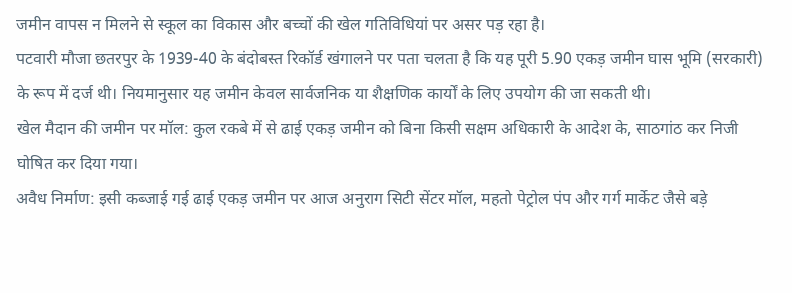जमीन वापस न मिलने से स्कूल का विकास और बच्चों की खेल गतिविधियां पर असर पड़ रहा है।
पटवारी मौजा छतरपुर के 1939-40 के बंदोबस्त रिकॉर्ड खंगालने पर पता चलता है कि यह पूरी 5.90 एकड़ जमीन घास भूमि (सरकारी) के रूप में दर्ज थी। नियमानुसार यह जमीन केवल सार्वजनिक या शैक्षणिक कार्यों के लिए उपयोग की जा सकती थी।
खेल मैदान की जमीन पर मॉल: कुल रकबे में से ढाई एकड़ जमीन को बिना किसी सक्षम अधिकारी के आदेश के, साठगांठ कर निजी घोषित कर दिया गया।
अवैध निर्माण: इसी कब्जाई गई ढाई एकड़ जमीन पर आज अनुराग सिटी सेंटर मॉल, महतो पेट्रोल पंप और गर्ग मार्केट जैसे बड़े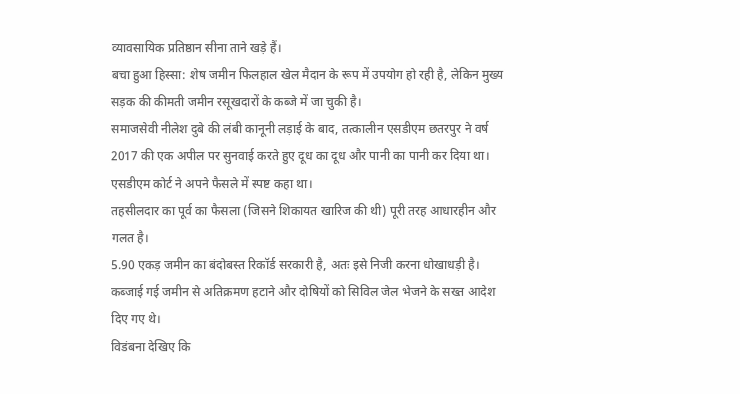व्यावसायिक प्रतिष्ठान सीना ताने खड़े हैं।
बचा हुआ हिस्सा: शेष जमीन फिलहाल खेल मैदान के रूप में उपयोग हो रही है, लेकिन मुख्य सड़क की कीमती जमीन रसूखदारों के कब्जे में जा चुकी है।
समाजसेवी नीलेश दुबे की लंबी कानूनी लड़ाई के बाद, तत्कालीन एसडीएम छतरपुर ने वर्ष 2017 की एक अपील पर सुनवाई करते हुए दूध का दूध और पानी का पानी कर दिया था। एसडीएम कोर्ट ने अपने फैसले में स्पष्ट कहा था।
तहसीलदार का पूर्व का फैसला (जिसने शिकायत खारिज की थी) पूरी तरह आधारहीन और गलत है।
5.90 एकड़ जमीन का बंदोबस्त रिकॉर्ड सरकारी है, अतः इसे निजी करना धोखाधड़ी है।
कब्जाई गई जमीन से अतिक्रमण हटाने और दोषियों को सिविल जेल भेजने के सख्त आदेश दिए गए थे।
विडंबना देखिए कि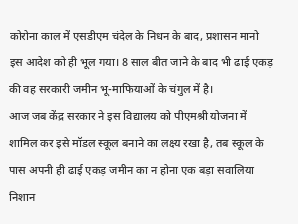कोरोना काल में एसडीएम चंदेल के निधन के बाद, प्रशासन मानो इस आदेश को ही भूल गया। 8 साल बीत जाने के बाद भी ढाई एकड़ की वह सरकारी जमीन भू-माफियाओं के चंगुल में है।
आज जब केंद्र सरकार ने इस विद्यालय को पीएमश्री योजना में शामिल कर इसे मॉडल स्कूल बनाने का लक्ष्य रखा है, तब स्कूल के पास अपनी ही ढाई एकड़ जमीन का न होना एक बड़ा सवालिया निशान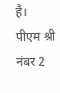है।
पीएम श्री नंबर 2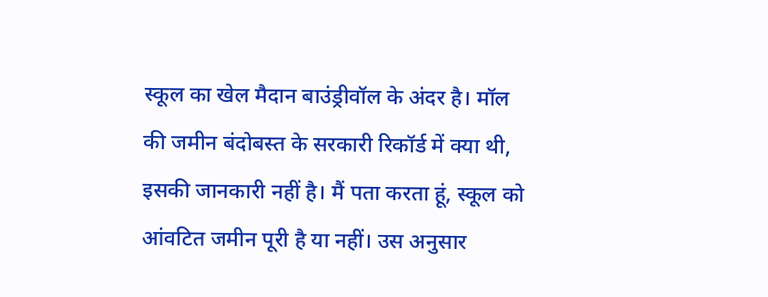स्कूल का खेल मैदान बाउंड्रीवॉल के अंदर है। मॉल की जमीन बंदोबस्त के सरकारी रिकॉर्ड में क्या थी, इसकी जानकारी नहीं है। मैं पता करता हूं, स्कूल को आंवटित जमीन पूरी है या नहीं। उस अनुसार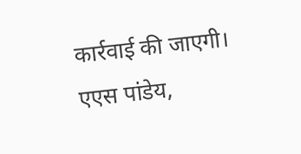कार्रवाई की जाएगी।
एएस पांडेय,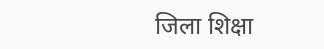जिला शिक्षा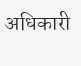अधिकारी